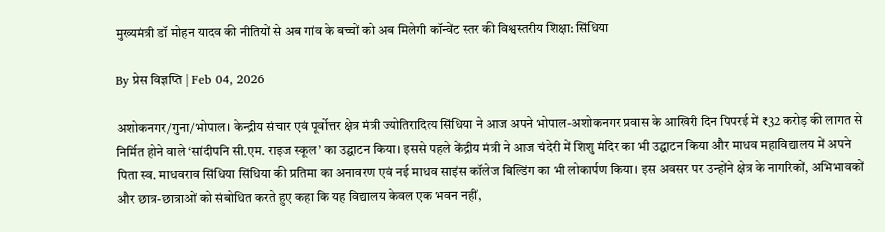मुख्यमंत्री डॉ मोहन यादव की नीतियों से अब गांव के बच्चों को अब मिलेगी कॉन्वेंट स्तर की विश्वस्तरीय शिक्षा: सिंधिया

By प्रेस विज्ञप्ति | Feb 04, 2026

अशोकनगर/गुना/भोपाल। केन्द्रीय संचार एवं पूर्वोत्तर क्षेत्र मंत्री ज्योतिरादित्य सिंधिया ने आज अपने भोपाल-अशोकनगर प्रवास के आखिरी दिन पिपरई में ₹32 करोड़ की लागत से निर्मित होने वाले ‘सांदीपनि सी.एम. राइज स्कूल’ का उद्घाटन किया। इससे पहले केंद्रीय मंत्री ने आज चंदेरी में शिशु मंदिर का भी उद्घाटन किया और माधव महाविद्यालय में अपने पिता स्व. माधवराव सिंधिया सिंधिया की प्रतिमा का अनावरण एवं नई माधव साइंस कॉलेज बिल्डिंग का भी लोकार्पण किया। इस अवसर पर उन्होंने क्षेत्र के नागरिकों, अभिभावकों और छात्र-छात्राओं को संबोधित करते हुए कहा कि यह विद्यालय केवल एक भवन नहीं,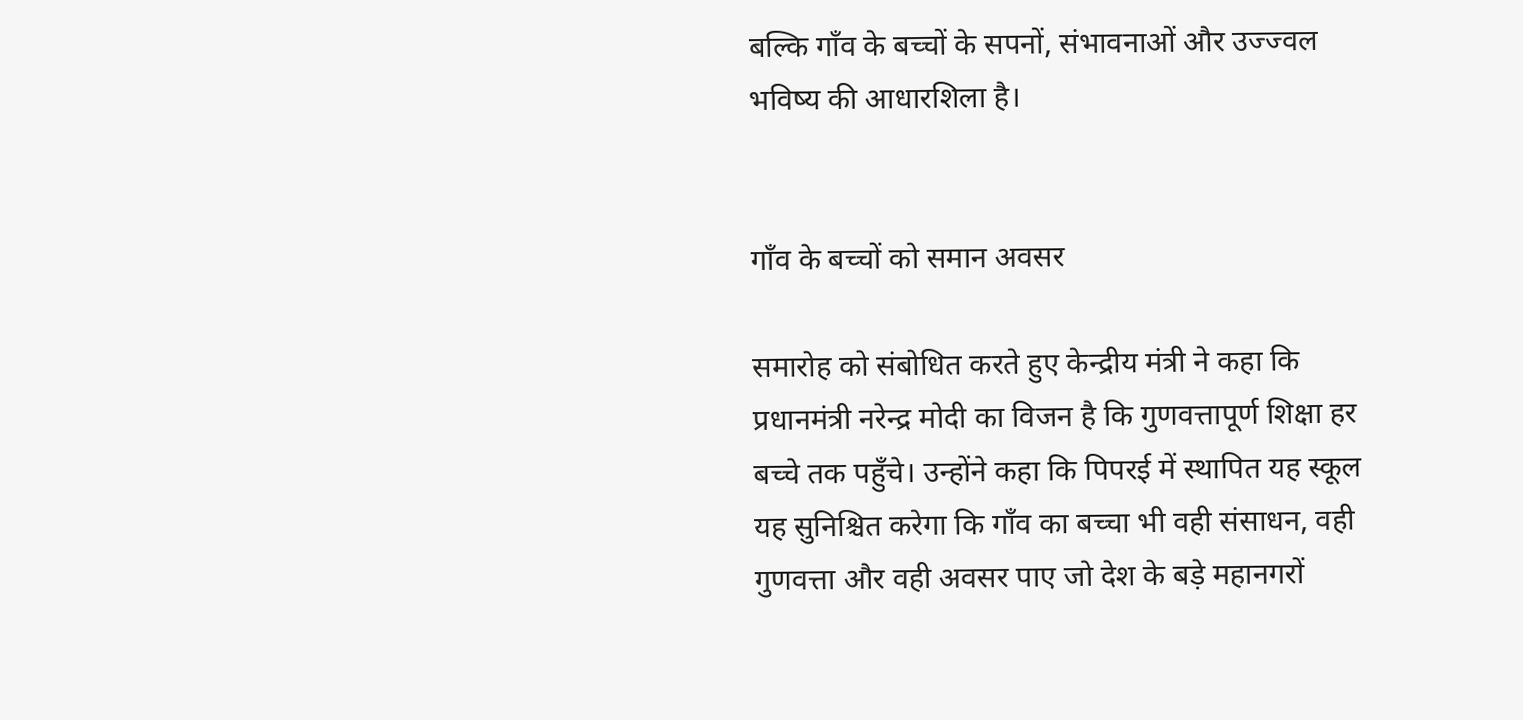बल्कि गाँव के बच्चों के सपनों, संभावनाओं और उज्ज्वल भविष्य की आधारशिला है।


गाँव के बच्चों को समान अवसर

समारोह को संबोधित करते हुए केन्द्रीय मंत्री ने कहा कि प्रधानमंत्री नरेन्द्र मोदी का विजन है कि गुणवत्तापूर्ण शिक्षा हर बच्चे तक पहुँचे। उन्होंने कहा कि पिपरई में स्थापित यह स्कूल यह सुनिश्चित करेगा कि गाँव का बच्चा भी वही संसाधन, वही गुणवत्ता और वही अवसर पाए जो देश के बड़े महानगरों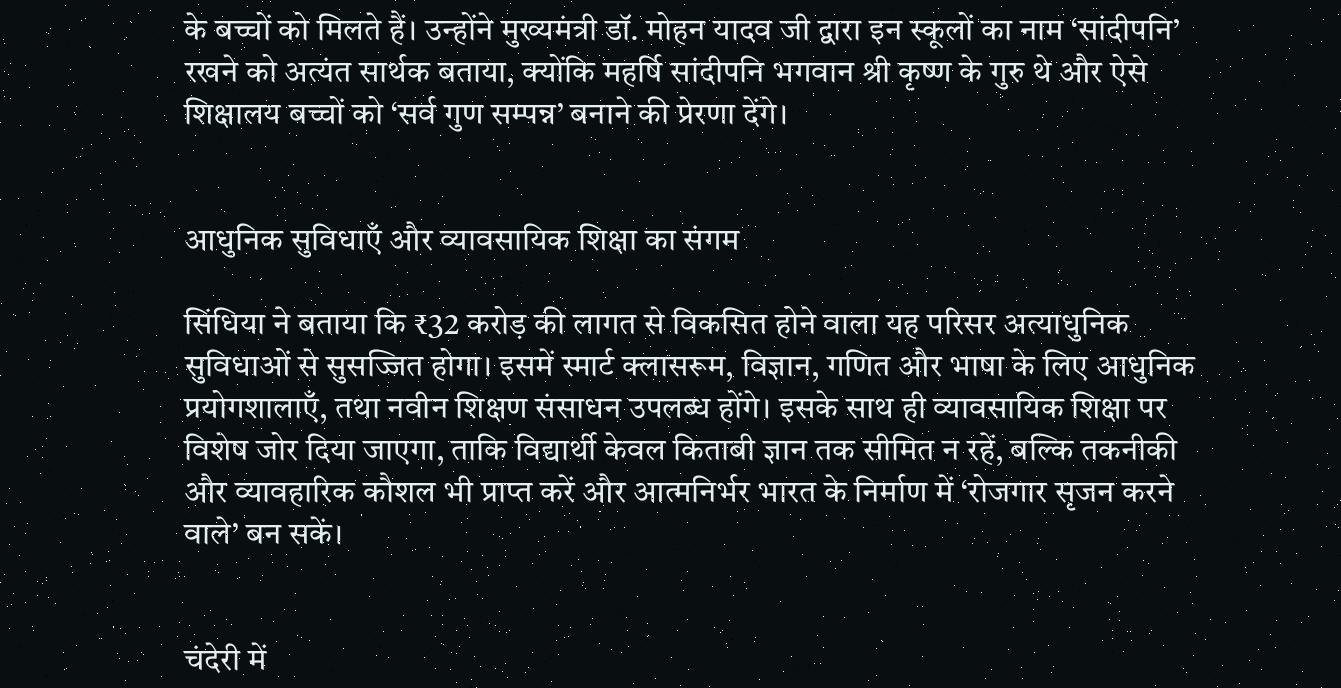के बच्चों को मिलते हैं। उन्होंने मुख्यमंत्री डॉ. मोहन यादव जी द्वारा इन स्कूलों का नाम ‘सांदीपनि’ रखने को अत्यंत सार्थक बताया, क्योंकि महर्षि सांदीपनि भगवान श्री कृष्ण के गुरु थे और ऐसे शिक्षालय बच्चों को ‘सर्व गुण सम्पन्न’ बनाने की प्रेरणा देंगे।


आधुनिक सुविधाएँ और व्यावसायिक शिक्षा का संगम

सिंधिया ने बताया कि ₹32 करोड़ की लागत से विकसित होने वाला यह परिसर अत्याधुनिक सुविधाओं से सुसज्जित होगा। इसमें स्मार्ट क्लासरूम, विज्ञान, गणित और भाषा के लिए आधुनिक प्रयोगशालाएँ, तथा नवीन शिक्षण संसाधन उपलब्ध होंगे। इसके साथ ही व्यावसायिक शिक्षा पर विशेष जोर दिया जाएगा, ताकि विद्यार्थी केवल किताबी ज्ञान तक सीमित न रहें, बल्कि तकनीकी और व्यावहारिक कौशल भी प्राप्त करें और आत्मनिर्भर भारत के निर्माण में ‘रोजगार सृजन करने वाले’ बन सकें।


चंदेरी में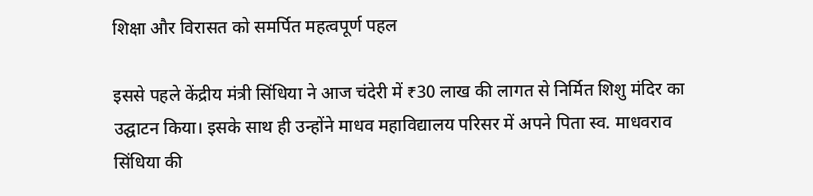शिक्षा और विरासत को समर्पित महत्वपूर्ण पहल

इससे पहले केंद्रीय मंत्री सिंधिया ने आज चंदेरी में ₹30 लाख की लागत से निर्मित शिशु मंदिर का उद्घाटन किया। इसके साथ ही उन्होंने माधव महाविद्यालय परिसर में अपने पिता स्व. माधवराव सिंधिया की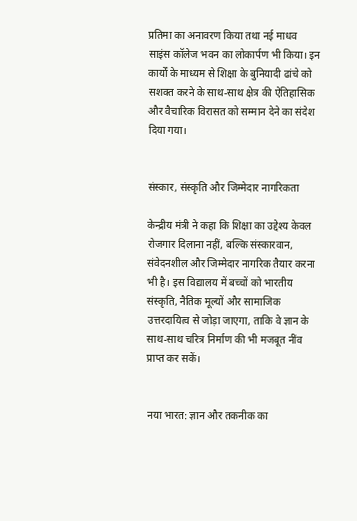प्रतिमा का अनावरण किया तथा नई माधव साइंस कॉलेज भवन का लोकार्पण भी किया। इन कार्यों के माध्यम से शिक्षा के बुनियादी ढांचे को सशक्त करने के साथ-साथ क्षेत्र की ऐतिहासिक और वैचारिक विरासत को सम्मान देने का संदेश दिया गया।


संस्कार, संस्कृति और जिम्मेदार नागरिकता

केन्द्रीय मंत्री ने कहा कि शिक्षा का उद्देश्य केवल रोजगार दिलाना नहीं, बल्कि संस्कारवान, संवेदनशील और जिम्मेदार नागरिक तैयार करना भी है। इस विद्यालय में बच्चों को भारतीय संस्कृति, नैतिक मूल्यों और सामाजिक उत्तरदायित्व से जोड़ा जाएगा, ताकि वे ज्ञान के साथ-साथ चरित्र निर्माण की भी मजबूत नींव प्राप्त कर सकें।


नया भारत: ज्ञान और तकनीक का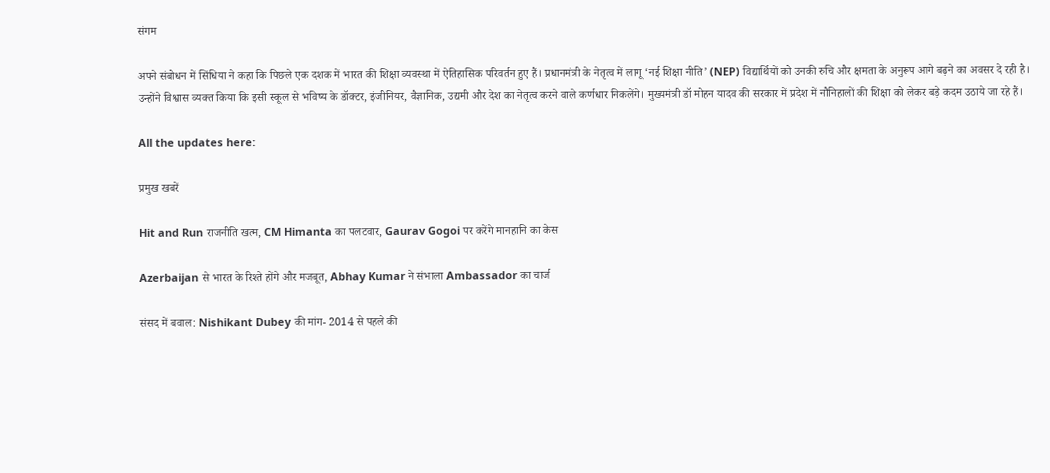संगम

अपने संबोधन में सिंधिया ने कहा कि पिछले एक दशक में भारत की शिक्षा व्यवस्था में ऐतिहासिक परिवर्तन हुए हैं। प्रधानमंत्री के नेतृत्व में लागू ‘नई शिक्षा नीति’ (NEP) विद्यार्थियों को उनकी रुचि और क्षमता के अनुरूप आगे बढ़ने का अवसर दे रही है। उन्होंने विश्वास व्यक्त किया कि इसी स्कूल से भविष्य के डॉक्टर, इंजीनियर, वैज्ञानिक, उद्यमी और देश का नेतृत्व करने वाले कर्णधार निकलेंगे। मुख्यमंत्री डॉ मोहन यादव की सरकार में प्रदेश में नौनिहालों की शिक्षा को लेकर बड़े कदम उठाये जा रहे हैं।

All the updates here:

प्रमुख खबरें

Hit and Run राजनीति खत्म, CM Himanta का पलटवार, Gaurav Gogoi पर करेंगे मानहानि का केस

Azerbaijan से भारत के रिश्ते होंगे और मजबूत, Abhay Kumar ने संभाला Ambassador का चार्ज

संसद में बवाल: Nishikant Dubey की मांग- 2014 से पहले की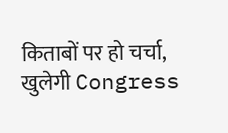किताबों पर हो चर्चा, खुलेगी Congress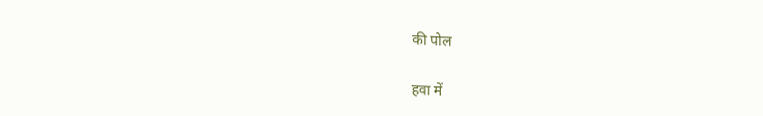की पोल

हवा में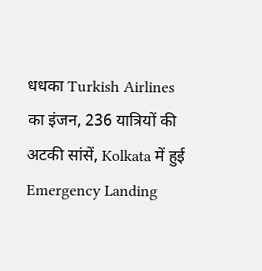धधका Turkish Airlines का इंजन, 236 यात्रियों की अटकी सांसें, Kolkata में हुई Emergency Landing